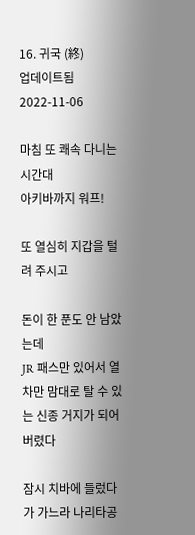16. 귀국 (終)
업데이트됨 2022-11-06

마침 또 쾌속 다니는 시간대
아키바까지 워프!

또 열심히 지갑을 털려 주시고

돈이 한 푼도 안 남았는데
JR 패스만 있어서 열차만 맘대로 탈 수 있는 신종 거지가 되어버렸다

잠시 치바에 들렀다가 가느라 나리타공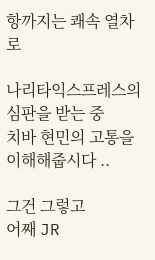항까지는 쾌속 열차로

나리타익스프레스의 심판을 받는 중
치바 현민의 고통을 이해해줍시다 ..

그건 그렇고
어째 JR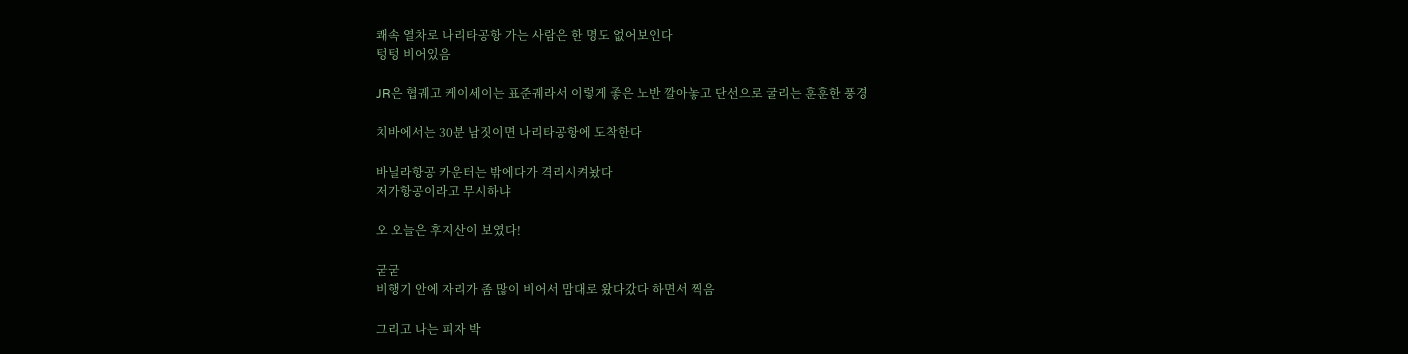쾌속 열차로 나리타공항 가는 사람은 한 명도 없어보인다
텅텅 비어있음

JR은 협궤고 케이세이는 표준궤라서 이렇게 좋은 노반 깔아놓고 단선으로 굴리는 훈훈한 풍경

치바에서는 30분 남짓이면 나리타공항에 도착한다

바닐라항공 카운터는 밖에다가 격리시켜놨다
저가항공이라고 무시하냐

오 오늘은 후지산이 보였다!

굳굳
비행기 안에 자리가 좀 많이 비어서 맘대로 왔다갔다 하면서 찍음

그리고 나는 피자 박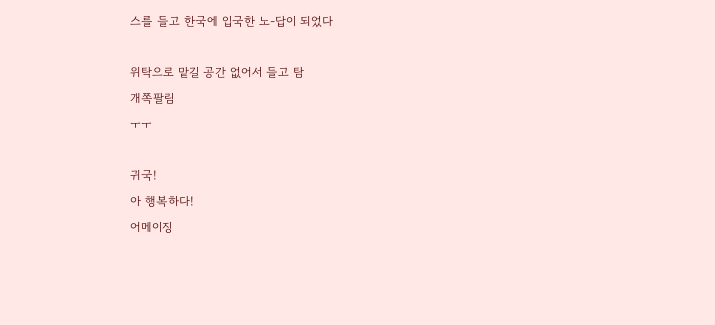스를 들고 한국에 입국한 노-답이 되었다

위탁으로 맡길 공간 없어서 들고 탐
개쪽팔림
ㅜㅜ

귀국!
아 행복하다!
어메이징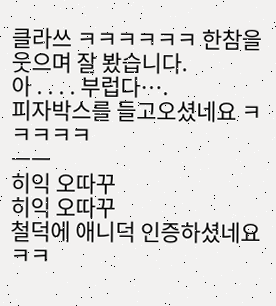클라쓰 ㅋㅋㅋㅋㅋㅋ 한참을 웃으며 잘 봤습니다.
아 . . . . 부럽다….
피자박스를 들고오셨네요 ㅋㅋㅋㅋㅋ
ㅡㅡ
히익 오따꾸
히익 오따꾸
철덕에 애니덕 인증하셨네요 ㅋㅋ